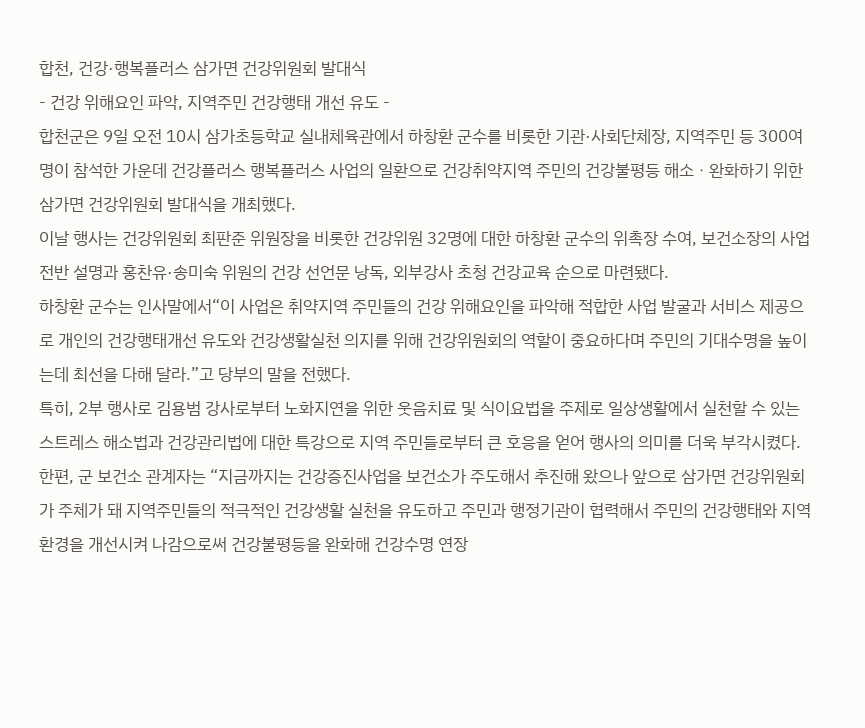합천, 건강·행복플러스 삼가면 건강위원회 발대식
- 건강 위해요인 파악, 지역주민 건강행태 개선 유도 -
합천군은 9일 오전 10시 삼가초등학교 실내체육관에서 하창환 군수를 비롯한 기관·사회단체장, 지역주민 등 300여명이 참석한 가운데 건강플러스 행복플러스 사업의 일환으로 건강취약지역 주민의 건강불평등 해소ㆍ완화하기 위한 삼가면 건강위원회 발대식을 개최했다.
이날 행사는 건강위원회 최판준 위원장을 비롯한 건강위원 32명에 대한 하창환 군수의 위촉장 수여, 보건소장의 사업전반 설명과 홍찬유·송미숙 위원의 건강 선언문 낭독, 외부강사 초청 건강교육 순으로 마련됐다.
하창환 군수는 인사말에서“이 사업은 취약지역 주민들의 건강 위해요인을 파악해 적합한 사업 발굴과 서비스 제공으로 개인의 건강행태개선 유도와 건강생활실천 의지를 위해 건강위원회의 역할이 중요하다며 주민의 기대수명을 높이는데 최선을 다해 달라.”고 당부의 말을 전했다.
특히, 2부 행사로 김용범 강사로부터 노화지연을 위한 웃음치료 및 식이요법을 주제로 일상생활에서 실천할 수 있는 스트레스 해소법과 건강관리법에 대한 특강으로 지역 주민들로부터 큰 호응을 얻어 행사의 의미를 더욱 부각시켰다.
한편, 군 보건소 관계자는 “지금까지는 건강증진사업을 보건소가 주도해서 추진해 왔으나 앞으로 삼가면 건강위원회가 주체가 돼 지역주민들의 적극적인 건강생활 실천을 유도하고 주민과 행정기관이 협력해서 주민의 건강행태와 지역 환경을 개선시켜 나감으로써 건강불평등을 완화해 건강수명 연장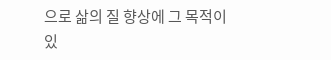으로 삶의 질 향상에 그 목적이 있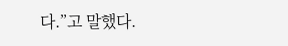다.”고 말했다.